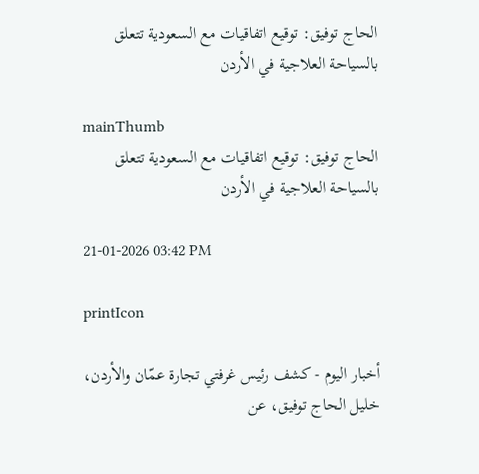الحاج توفيق: توقيع اتفاقيات مع السعودية تتعلق بالسياحة العلاجية في الأردن

mainThumb
الحاج توفيق: توقيع اتفاقيات مع السعودية تتعلق بالسياحة العلاجية في الأردن

21-01-2026 03:42 PM

printIcon

أخبار اليوم - كشف رئيس غرفتي تجارة عمّان والأردن، خليل الحاج توفيق، عن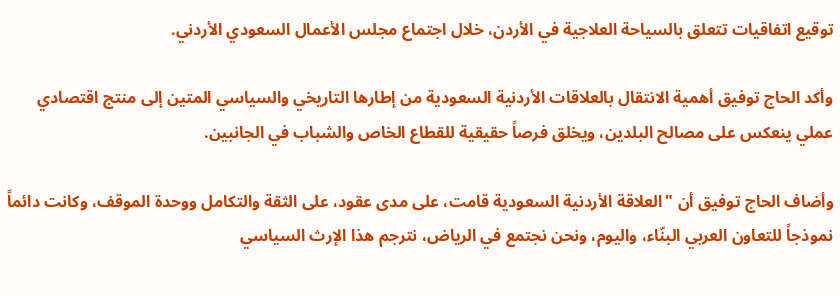توقيع اتفاقيات تتعلق بالسياحة العلاجية في الأردن، خلال اجتماع مجلس الأعمال السعودي الأردني.

وأكد الحاج توفيق أهمية الانتقال بالعلاقات الأردنية السعودية من إطارها التاريخي والسياسي المتين إلى منتج اقتصادي عملي ينعكس على مصالح البلدين، ويخلق فرصاً حقيقية للقطاع الخاص والشباب في الجانبين.

وأضاف الحاج توفيق أن "العلاقة الأردنية السعودية قامت، على مدى عقود، على الثقة والتكامل ووحدة الموقف، وكانت دائماً نموذجاً للتعاون العربي البنّاء، واليوم، ونحن نجتمع في الرياض، نترجم هذا الإرث السياسي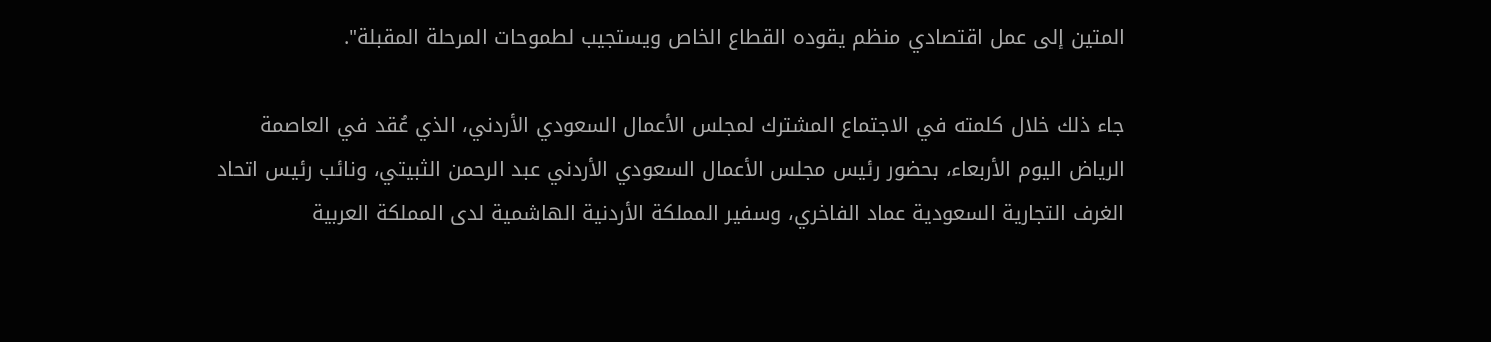المتين إلى عمل اقتصادي منظم يقوده القطاع الخاص ويستجيب لطموحات المرحلة المقبلة".

جاء ذلك خلال كلمته في الاجتماع المشترك لمجلس الأعمال السعودي الأردني، الذي عُقد في العاصمة الرياض اليوم الأربعاء، بحضور رئيس مجلس الأعمال السعودي الأردني عبد الرحمن الثبيتي، ونائب رئيس اتحاد الغرف التجارية السعودية عماد الفاخري، وسفير المملكة الأردنية الهاشمية لدى المملكة العربية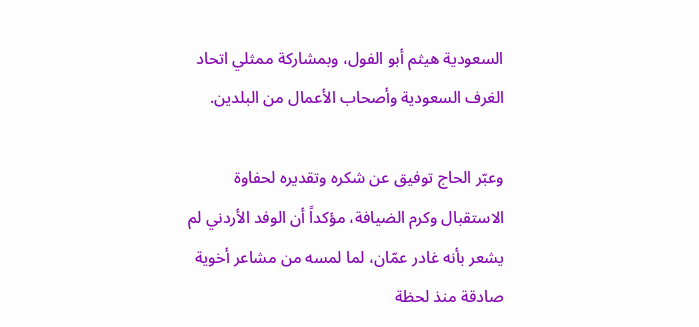السعودية هيثم أبو الفول، وبمشاركة ممثلي اتحاد الغرف السعودية وأصحاب الأعمال من البلدين.

وعبّر الحاج توفيق عن شكره وتقديره لحفاوة الاستقبال وكرم الضيافة، مؤكداً أن الوفد الأردني لم يشعر بأنه غادر عمّان، لما لمسه من مشاعر أخوية صادقة منذ لحظة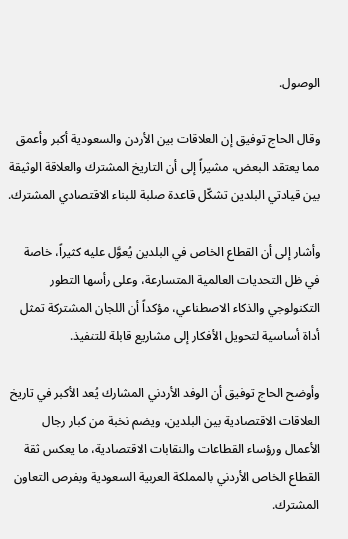الوصول.

وقال الحاج توفيق إن العلاقات بين الأردن والسعودية أكبر وأعمق مما يعتقد البعض، مشيراً إلى أن التاريخ المشترك والعلاقة الوثيقة بين قيادتي البلدين تشكّل قاعدة صلبة للبناء الاقتصادي المشترك.

وأشار إلى أن القطاع الخاص في البلدين يُعوَّل عليه كثيراً، خاصة في ظل التحديات العالمية المتسارعة، وعلى رأسها التطور التكنولوجي والذكاء الاصطناعي، مؤكداً أن اللجان المشتركة تمثل أداة أساسية لتحويل الأفكار إلى مشاريع قابلة للتنفيذ.

وأوضح الحاج توفيق أن الوفد الأردني المشارك يُعد الأكبر في تاريخ العلاقات الاقتصادية بين البلدين، ويضم نخبة من كبار رجال الأعمال ورؤساء القطاعات والنقابات الاقتصادية، ما يعكس ثقة القطاع الخاص الأردني بالمملكة العربية السعودية وبفرص التعاون المشترك.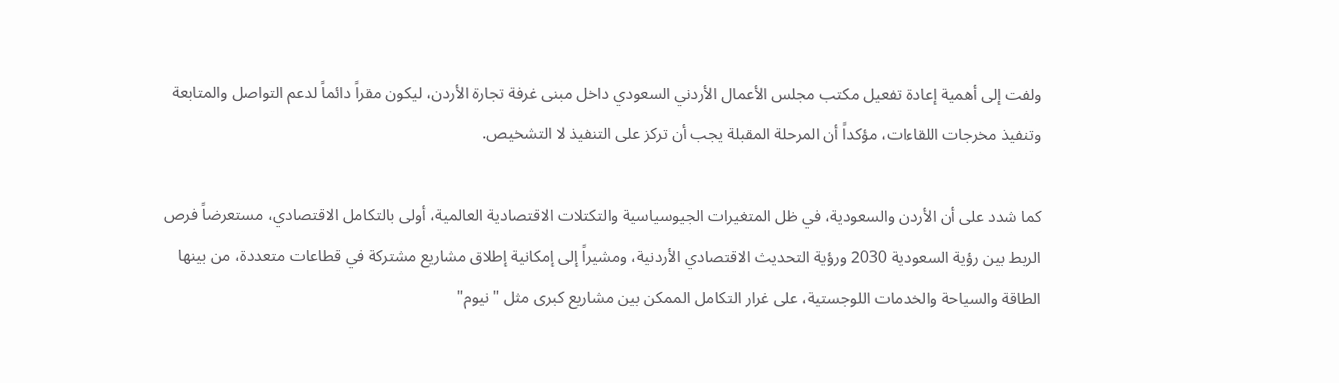ولفت إلى أهمية إعادة تفعيل مكتب مجلس الأعمال الأردني السعودي داخل مبنى غرفة تجارة الأردن، ليكون مقراً دائماً لدعم التواصل والمتابعة وتنفيذ مخرجات اللقاءات، مؤكداً أن المرحلة المقبلة يجب أن تركز على التنفيذ لا التشخيص.

كما شدد على أن الأردن والسعودية، في ظل المتغيرات الجيوسياسية والتكتلات الاقتصادية العالمية، أولى بالتكامل الاقتصادي، مستعرضاً فرص الربط بين رؤية السعودية 2030 ورؤية التحديث الاقتصادي الأردنية، ومشيراً إلى إمكانية إطلاق مشاريع مشتركة في قطاعات متعددة، من بينها الطاقة والسياحة والخدمات اللوجستية، على غرار التكامل الممكن بين مشاريع كبرى مثل "نيوم"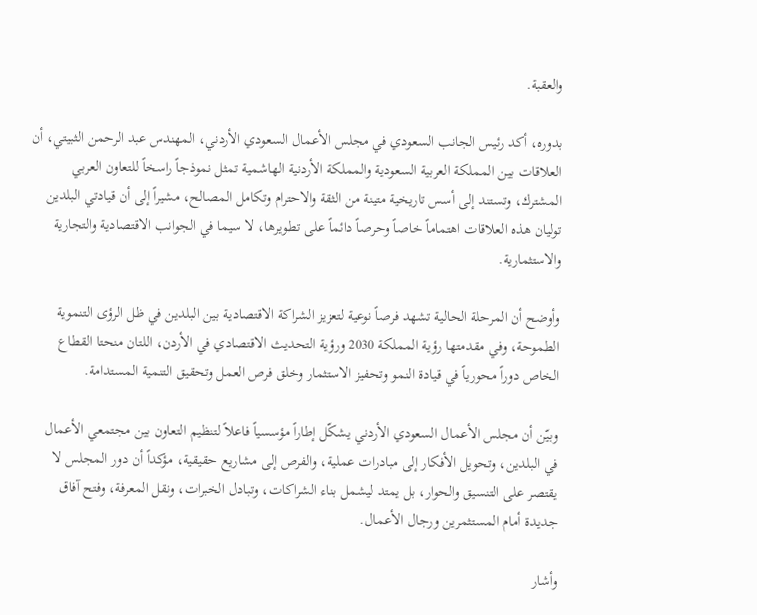والعقبة.

بدوره، أكد رئيس الجانب السعودي في مجلس الأعمال السعودي الأردني، المهندس عبد الرحمن الثبيتي، أن العلاقات بين المملكة العربية السعودية والمملكة الأردنية الهاشمية تمثل نموذجاً راسخاً للتعاون العربي المشترك، وتستند إلى أسس تاريخية متينة من الثقة والاحترام وتكامل المصالح، مشيراً إلى أن قيادتي البلدين توليان هذه العلاقات اهتماماً خاصاً وحرصاً دائماً على تطويرها، لا سيما في الجوانب الاقتصادية والتجارية والاستثمارية.

وأوضح أن المرحلة الحالية تشهد فرصاً نوعية لتعزيز الشراكة الاقتصادية بين البلدين في ظل الرؤى التنموية الطموحة، وفي مقدمتها رؤية المملكة 2030 ورؤية التحديث الاقتصادي في الأردن، اللتان منحتا القطاع الخاص دوراً محورياً في قيادة النمو وتحفيز الاستثمار وخلق فرص العمل وتحقيق التنمية المستدامة.

وبيّن أن مجلس الأعمال السعودي الأردني يشكّل إطاراً مؤسسياً فاعلاً لتنظيم التعاون بين مجتمعي الأعمال في البلدين، وتحويل الأفكار إلى مبادرات عملية، والفرص إلى مشاريع حقيقية، مؤكداً أن دور المجلس لا يقتصر على التنسيق والحوار، بل يمتد ليشمل بناء الشراكات، وتبادل الخبرات، ونقل المعرفة، وفتح آفاق جديدة أمام المستثمرين ورجال الأعمال.

وأشار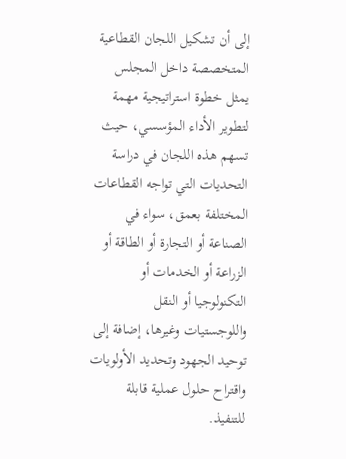إلى أن تشكيل اللجان القطاعية المتخصصة داخل المجلس يمثل خطوة استراتيجية مهمة لتطوير الأداء المؤسسي، حيث تسهم هذه اللجان في دراسة التحديات التي تواجه القطاعات المختلفة بعمق، سواء في الصناعة أو التجارة أو الطاقة أو الزراعة أو الخدمات أو التكنولوجيا أو النقل واللوجستيات وغيرها، إضافة إلى توحيد الجهود وتحديد الأولويات واقتراح حلول عملية قابلة للتنفيذ.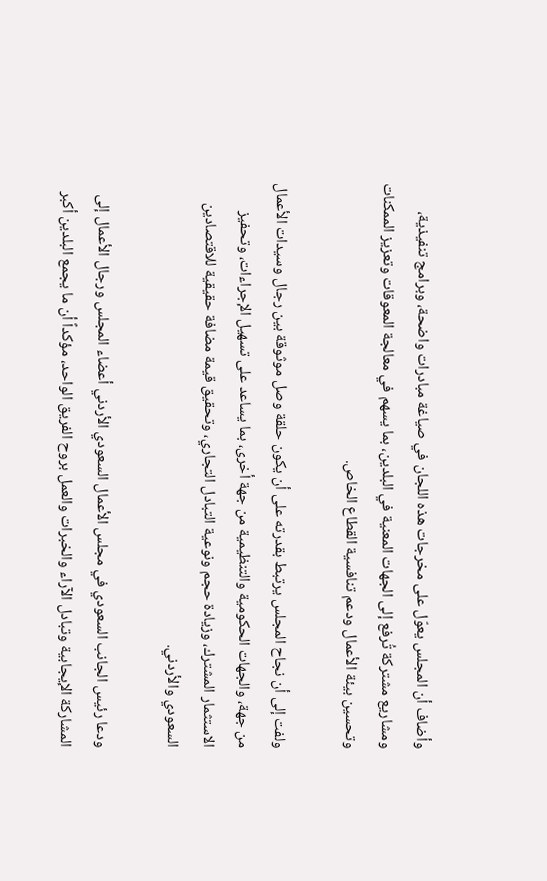وأضاف أن المجلس يعوّل على مخرجات هذه اللجان في صياغة مبادرات واضحة، وبرامج تنفيذية، ومشاريع مشتركة تُرفع إلى الجهات المعنية في البلدين، بما يسهم في معالجة المعوقات وتعزيز الممكنات وتحسين بيئة الأعمال ودعم تنافسية القطاع الخاص.

ولفت إلى أن نجاح المجلس يرتبط بقدرته على أن يكون حلقة وصل موثوقة بين رجال وسيدات الأعمال من جهة، والجهات الحكومية والتنظيمية من جهة أخرى، بما يساعد على تسهيل الإجراءات، وتحفيز الاستثمار المشترك، وزيادة حجم ونوعية التبادل التجاري، وتحقيق قيمة مضافة حقيقية للاقتصادين السعودي والأردني.

ودعا رئيس الجانب السعودي في مجلس الأعمال السعودي الأردني أعضاء المجلس ورجال الأعمال إلى المشاركة الإيجابية وتبادل الآراء والخبرات والعمل بروح الفريق الواحد، مؤكداً أن ما يجمع البلدين أكبر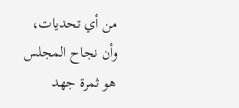من أي تحديات، وأن نجاح المجلس هو ثمرة جهد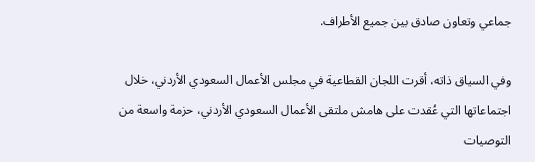جماعي وتعاون صادق بين جميع الأطراف.

وفي السياق ذاته، أقرت اللجان القطاعية في مجلس الأعمال السعودي الأردني، خلال اجتماعاتها التي عُقدت على هامش ملتقى الأعمال السعودي الأردني، حزمة واسعة من التوصيات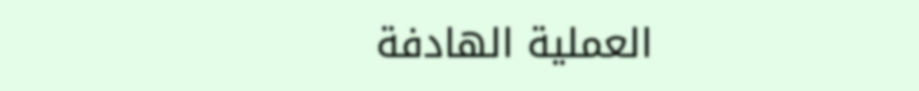العملية الهادفة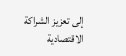إلى تعزيز الشراكة الاقتصادية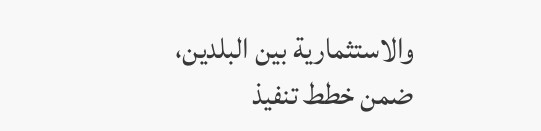والاستثمارية بين البلدين، ضمن خطط تنفيذ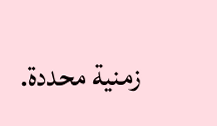زمنية محددة.